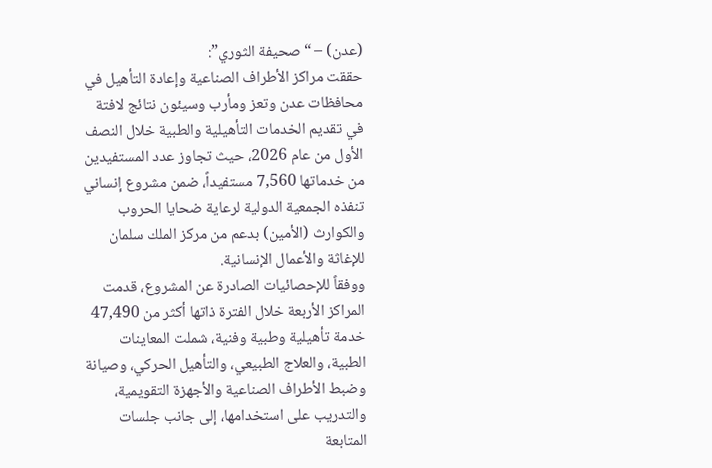(عدن) – “صحيفة الثوري”:
حققت مراكز الأطراف الصناعية وإعادة التأهيل في محافظات عدن وتعز ومأرب وسيئون نتائج لافتة في تقديم الخدمات التأهيلية والطبية خلال النصف الأول من عام 2026، حيث تجاوز عدد المستفيدين من خدماتها 7,560 مستفيداً، ضمن مشروع إنساني تنفذه الجمعية الدولية لرعاية ضحايا الحروب والكوارث (الأمين) بدعم من مركز الملك سلمان للإغاثة والأعمال الإنسانية.
ووفقاً للإحصائيات الصادرة عن المشروع، قدمت المراكز الأربعة خلال الفترة ذاتها أكثر من 47,490 خدمة تأهيلية وطبية وفنية، شملت المعاينات الطبية، والعلاج الطبيعي، والتأهيل الحركي، وصيانة وضبط الأطراف الصناعية والأجهزة التقويمية، والتدريب على استخدامها، إلى جانب جلسات المتابعة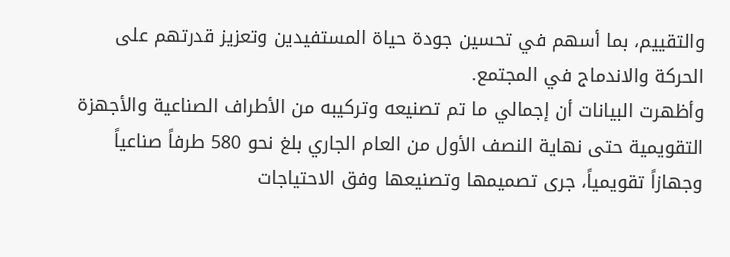والتقييم، بما أسهم في تحسين جودة حياة المستفيدين وتعزيز قدرتهم على الحركة والاندماج في المجتمع.
وأظهرت البيانات أن إجمالي ما تم تصنيعه وتركيبه من الأطراف الصناعية والأجهزة التقويمية حتى نهاية النصف الأول من العام الجاري بلغ نحو 580 طرفاً صناعياً وجهازاً تقويمياً، جرى تصميمها وتصنيعها وفق الاحتياجات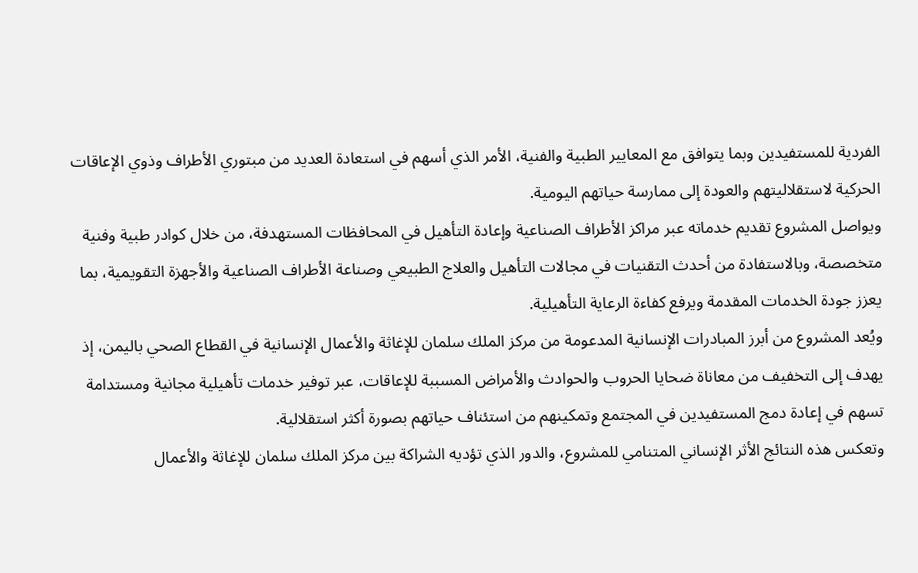الفردية للمستفيدين وبما يتوافق مع المعايير الطبية والفنية، الأمر الذي أسهم في استعادة العديد من مبتوري الأطراف وذوي الإعاقات الحركية لاستقلاليتهم والعودة إلى ممارسة حياتهم اليومية.
ويواصل المشروع تقديم خدماته عبر مراكز الأطراف الصناعية وإعادة التأهيل في المحافظات المستهدفة، من خلال كوادر طبية وفنية متخصصة، وبالاستفادة من أحدث التقنيات في مجالات التأهيل والعلاج الطبيعي وصناعة الأطراف الصناعية والأجهزة التقويمية، بما يعزز جودة الخدمات المقدمة ويرفع كفاءة الرعاية التأهيلية.
ويُعد المشروع من أبرز المبادرات الإنسانية المدعومة من مركز الملك سلمان للإغاثة والأعمال الإنسانية في القطاع الصحي باليمن، إذ يهدف إلى التخفيف من معاناة ضحايا الحروب والحوادث والأمراض المسببة للإعاقات، عبر توفير خدمات تأهيلية مجانية ومستدامة تسهم في إعادة دمج المستفيدين في المجتمع وتمكينهم من استئناف حياتهم بصورة أكثر استقلالية.
وتعكس هذه النتائج الأثر الإنساني المتنامي للمشروع، والدور الذي تؤديه الشراكة بين مركز الملك سلمان للإغاثة والأعمال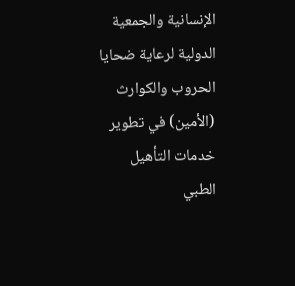الإنسانية والجمعية الدولية لرعاية ضحايا الحروب والكوارث (الأمين) في تطوير خدمات التأهيل الطبي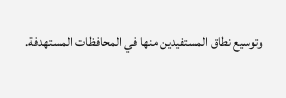وتوسيع نطاق المستفيدين منها في المحافظات المستهدفة.